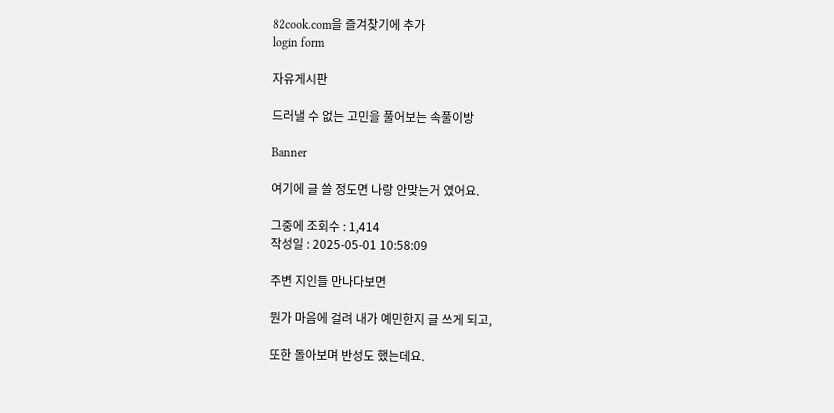82cook.com을 즐겨찾기에 추가
login form

자유게시판

드러낼 수 없는 고민을 풀어보는 속풀이방

Banner

여기에 글 쓸 정도면 나랑 안맞는거 였어요.

그중에 조회수 : 1,414
작성일 : 2025-05-01 10:58:09

주변 지인들 만나다보면

뭔가 마음에 걸려 내가 예민한지 글 쓰게 되고,

또한 돌아보며 반성도 했는데요.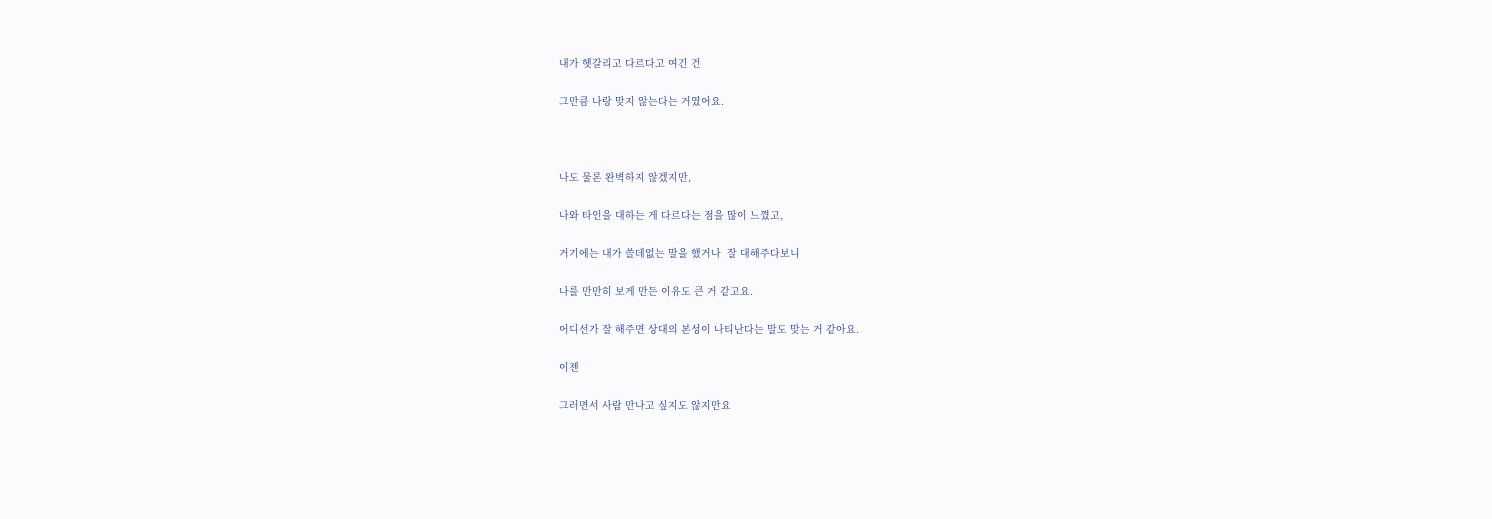내가 헷갈리고 다르다고 여긴 건

그만큼 나랑 맞지 않는다는 거였어요.



나도 물론 완벽하지 않겠지만,

나와 타인을 대하는 게 다르다는 점을 많이 느꼈고,

거기에는 내가 쓸데없는 말을 했거나  잘 대해주다보니

나를 만만히 보게 만든 이유도 큰 거 같고요.

어디선가 잘 해주면 상대의 본성이 나티난다는 말도 맞는 거 같아요.

이젠

그러면서 사람 만나고 싶지도 않지만요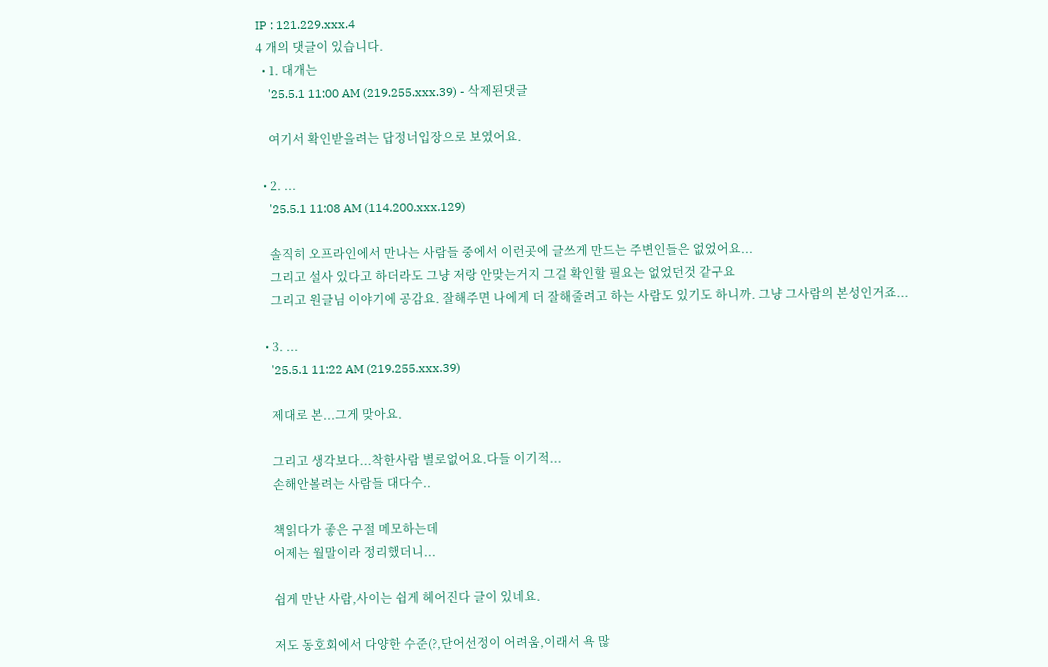IP : 121.229.xxx.4
4 개의 댓글이 있습니다.
  • 1. 대개는
    '25.5.1 11:00 AM (219.255.xxx.39) - 삭제된댓글

    여기서 확인받을려는 답정너입장으로 보였어요.

  • 2. ...
    '25.5.1 11:08 AM (114.200.xxx.129)

    솔직히 오프라인에서 만나는 사람들 중에서 이런곳에 글쓰게 만드는 주변인들은 없었어요...
    그리고 설사 있다고 하더라도 그냥 저랑 안맞는거지 그걸 확인할 필요는 없었던것 같구요
    그리고 원글님 이야기에 공감요. 잘해주면 나에게 더 잘해줄려고 하는 사람도 있기도 하니까. 그냥 그사람의 본성인거죠...

  • 3. ...
    '25.5.1 11:22 AM (219.255.xxx.39)

    제대로 본...그게 맞아요.

    그리고 생각보다...착한사람 별로없어요.다들 이기적...
    손해안볼려는 사람들 대다수..

    책읽다가 좋은 구절 메모하는데
    어제는 월말이라 정리했더니...

    쉽게 만난 사람,사이는 쉽게 헤어진다 글이 있네요.

    저도 동호회에서 다양한 수준(?,단어선정이 어려움,이래서 욕 많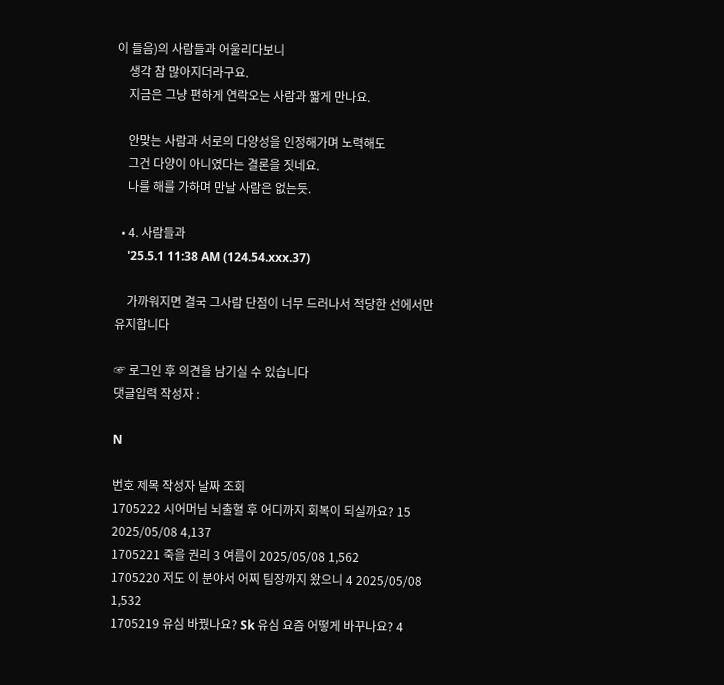이 들음)의 사람들과 어울리다보니
    생각 참 많아지더라구요.
    지금은 그냥 편하게 연락오는 사람과 짧게 만나요.

    안맞는 사람과 서로의 다양성을 인정해가며 노력해도
    그건 다양이 아니였다는 결론을 짓네요.
    나를 해를 가하며 만날 사람은 없는듯.

  • 4. 사람들과
    '25.5.1 11:38 AM (124.54.xxx.37)

    가까워지면 결국 그사람 단점이 너무 드러나서 적당한 선에서만 유지합니다

☞ 로그인 후 의견을 남기실 수 있습니다
댓글입력 작성자 :

N

번호 제목 작성자 날짜 조회
1705222 시어머님 뇌출혈 후 어디까지 회복이 되실까요? 15 2025/05/08 4,137
1705221 죽을 권리 3 여름이 2025/05/08 1,562
1705220 저도 이 분야서 어찌 팀장까지 왔으니 4 2025/05/08 1,532
1705219 유심 바꿨나요? Sk 유심 요즘 어떻게 바꾸나요? 4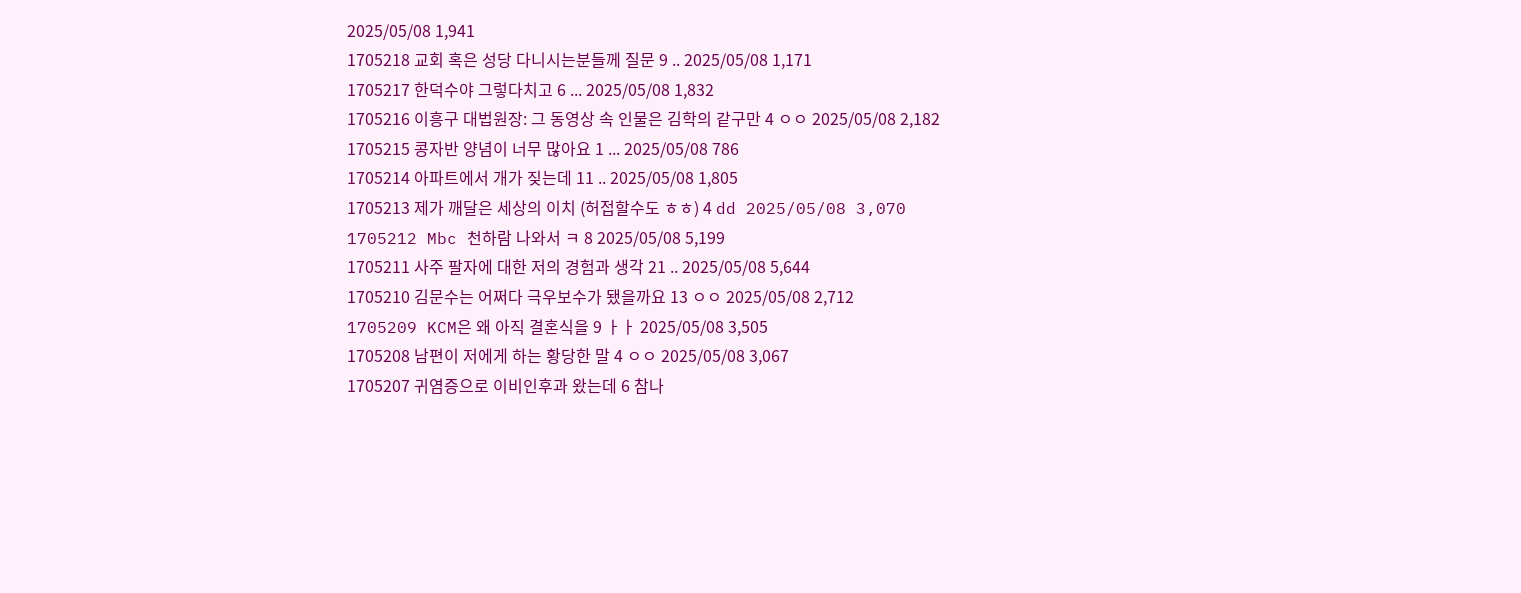2025/05/08 1,941
1705218 교회 혹은 성당 다니시는분들께 질문 9 .. 2025/05/08 1,171
1705217 한덕수야 그렇다치고 6 ... 2025/05/08 1,832
1705216 이흥구 대법원장: 그 동영상 속 인물은 김학의 같구만 4 ㅇㅇ 2025/05/08 2,182
1705215 콩자반 양념이 너무 많아요 1 ... 2025/05/08 786
1705214 아파트에서 개가 짖는데 11 .. 2025/05/08 1,805
1705213 제가 깨달은 세상의 이치 (허접할수도 ㅎㅎ) 4 dd 2025/05/08 3,070
1705212 Mbc 천하람 나와서 ㅋ 8 2025/05/08 5,199
1705211 사주 팔자에 대한 저의 경험과 생각 21 .. 2025/05/08 5,644
1705210 김문수는 어쩌다 극우보수가 됐을까요 13 ㅇㅇ 2025/05/08 2,712
1705209 KCM은 왜 아직 결혼식을 9 ㅏㅏ 2025/05/08 3,505
1705208 남편이 저에게 하는 황당한 말 4 ㅇㅇ 2025/05/08 3,067
1705207 귀염증으로 이비인후과 왔는데 6 참나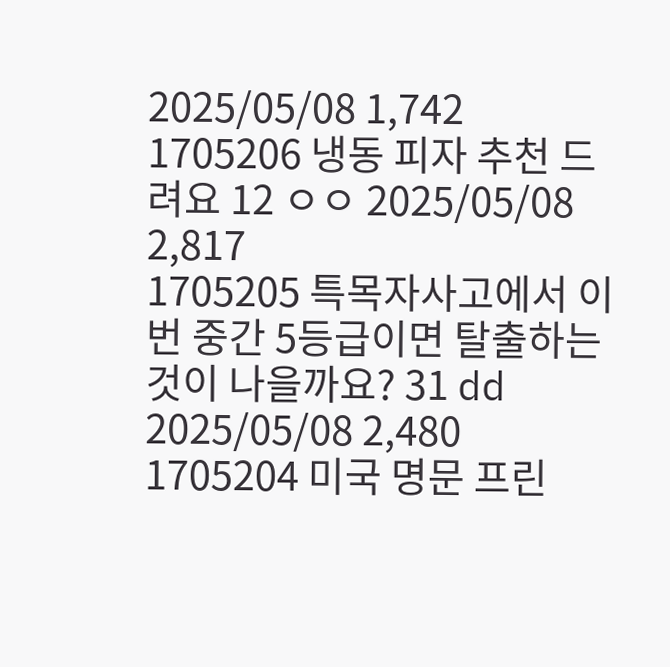2025/05/08 1,742
1705206 냉동 피자 추천 드려요 12 ㅇㅇ 2025/05/08 2,817
1705205 특목자사고에서 이번 중간 5등급이면 탈출하는 것이 나을까요? 31 dd 2025/05/08 2,480
1705204 미국 명문 프린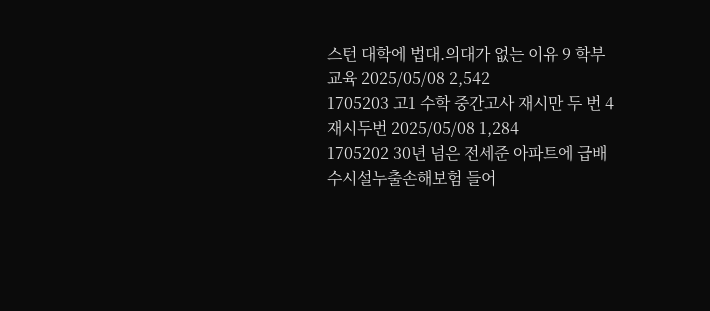스턴 대학에 법대.의대가 없는 이유 9 학부교육 2025/05/08 2,542
1705203 고1 수학 중간고사 재시만 두 번 4 재시두번 2025/05/08 1,284
1705202 30년 넘은 전세준 아파트에 급배수시설누출손해보험 들어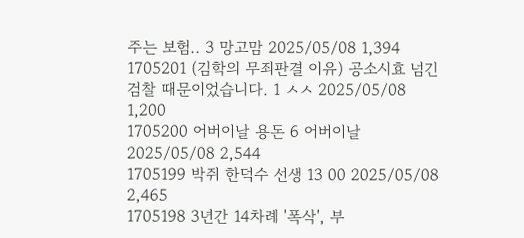주는 보험.. 3 망고맘 2025/05/08 1,394
1705201 (김학의 무죄판결 이유) 공소시효 넘긴 검찰 때문이었습니다. 1 ㅅㅅ 2025/05/08 1,200
1705200 어버이날 용돈 6 어버이날 2025/05/08 2,544
1705199 박쥐 한덕수 선생 13 00 2025/05/08 2,465
1705198 3년간 14차례 '폭삭', 부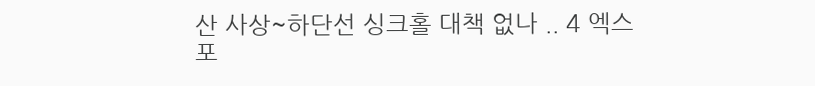산 사상~하단선 싱크홀 대책 없나 .. 4 엑스포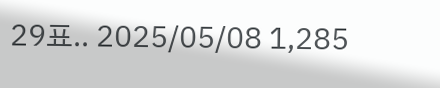29표.. 2025/05/08 1,285